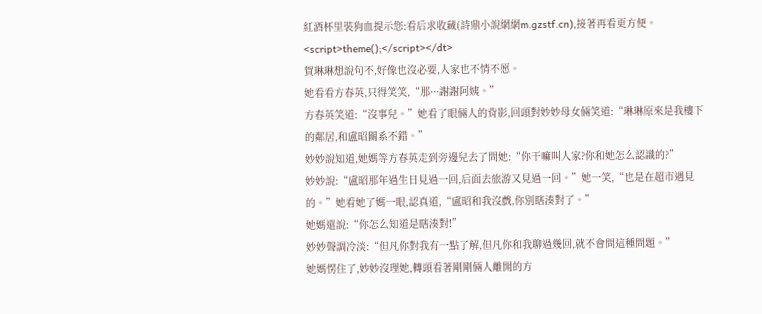紅酒杯里裝狗血提示您:看后求收藏(詩鼎小說網網m.gzstf.cn),接著再看更方便。
<script>theme();</script></dt>
賀琳琳想說句不,好像也沒必要,人家也不情不愿。
她看看方春英,只得笑笑,“那···謝謝阿姨。”
方春英笑道:“沒事兒。”她看了眼倆人的背影,回頭對妙妙母女倆笑道:“琳琳原來是我樓下的鄰居,和盧昭關系不錯。”
妙妙說知道,她媽等方春英走到旁邊兒去了問她:“你干嘛叫人家?你和她怎么認識的?”
妙妙說:“盧昭那年過生日見過一回,后面去旅游又見過一回。”她一笑,“也是在超市遇見的。”她看她了媽一眼,認真道,“盧昭和我沒戲,你別瞎湊對了。”
她媽還說:“你怎么知道是瞎湊對!”
妙妙聲調冷淡:“但凡你對我有一點了解,但凡你和我聊過幾回,就不會問這種問題。”
她媽愣住了,妙妙沒理她,轉頭看著剛剛倆人離開的方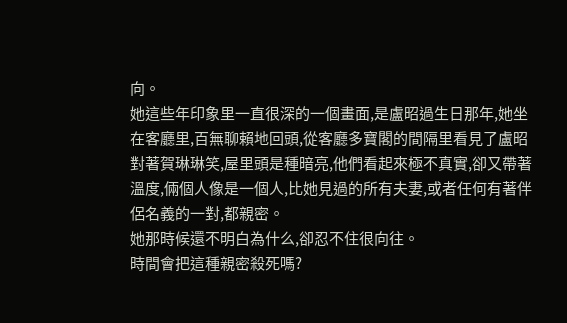向。
她這些年印象里一直很深的一個畫面,是盧昭過生日那年,她坐在客廳里,百無聊賴地回頭,從客廳多寶閣的間隔里看見了盧昭對著賀琳琳笑,屋里頭是種暗亮,他們看起來極不真實,卻又帶著溫度,倆個人像是一個人,比她見過的所有夫妻,或者任何有著伴侶名義的一對,都親密。
她那時候還不明白為什么,卻忍不住很向往。
時間會把這種親密殺死嗎?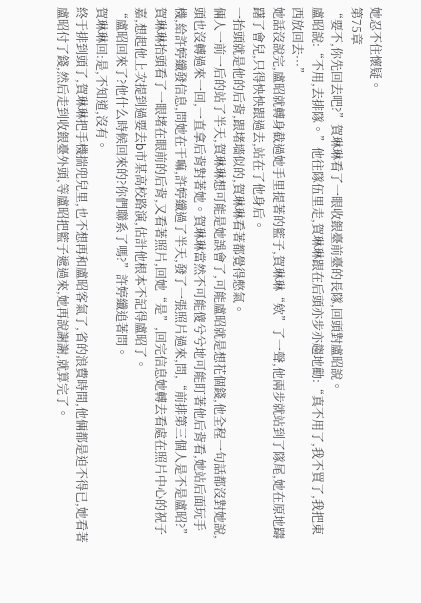她忍不住懷疑。
第75章
“要不,你先回去吧?”賀琳琳看了一眼收銀臺前臺的長隊,回頭對盧昭說。
盧昭說:“不用,去排隊。”他往隊伍里走,賀琳琳跟在后頭亦步亦趨地勸:“真不用了,我不買了,我把東西放回去···”
她話沒說完,盧昭就轉身截過她手里提著的籃子,賀琳琳“欸”了一聲,他兩步就站到了隊尾,她在原地躊躇了會兒,只得怏怏跟過去,站在了他身后。
一抬頭就是他的后背,跟堵墻似的,賀琳琳看著都覺得憋氣。
倆人一前一后的站了半天,賀琳琳想可能是她誤會了,可能盧昭就是想花個錢,他全程一句話都沒對她說,頭也沒轉過來一回,一直拿后背對著她。賀琳琳當然不可能傻兮兮地可能盯著他后背看,她站后面玩手機,給許婷纖發信息,問她在干嘛,許婷纖過了半天,發了一張照片過來,問,“前排第三個人是不是盧昭?”
賀琳琳抬頭看了一眼堵在眼前的后背,又看著照片,回她“是”,回完信息她轉去看處在照片中心的祝子嘉,想起他上次提到過要去b市某高校路演,估計他根本不記得盧昭了。
“盧昭回來了?他什么時候回來的?你們聯系了嗎?”許婷纖追著問。
賀琳琳回:是,不知道,沒有。
終于排到頭了,賀琳琳把手機揣兜兒里,也不想再和盧昭客氣了,省的浪費時間,他倆都是迫不得已,她看著盧昭付了錢,然后走到收銀臺外頭,等盧昭把籃子遞過來,她再說謝謝,就算完了。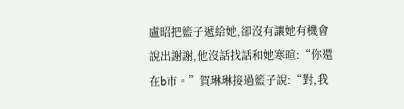盧昭把籃子遞給她,卻沒有讓她有機會說出謝謝,他沒話找話和她寒暄:“你還在b市。”賀琳琳接過籃子說:“對,我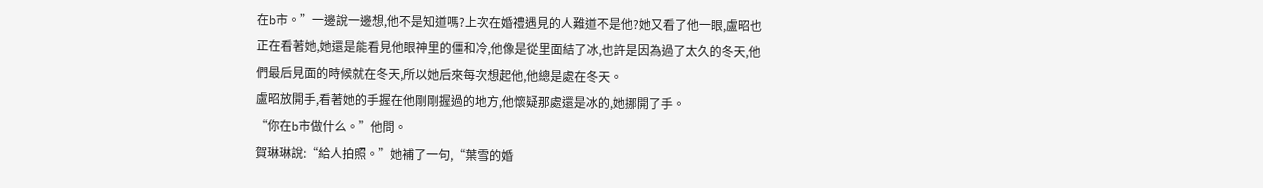在b市。”一邊說一邊想,他不是知道嗎?上次在婚禮遇見的人難道不是他?她又看了他一眼,盧昭也正在看著她,她還是能看見他眼神里的僵和冷,他像是從里面結了冰,也許是因為過了太久的冬天,他們最后見面的時候就在冬天,所以她后來每次想起他,他總是處在冬天。
盧昭放開手,看著她的手握在他剛剛握過的地方,他懷疑那處還是冰的,她挪開了手。
“你在b市做什么。”他問。
賀琳琳說:“給人拍照。”她補了一句,“葉雪的婚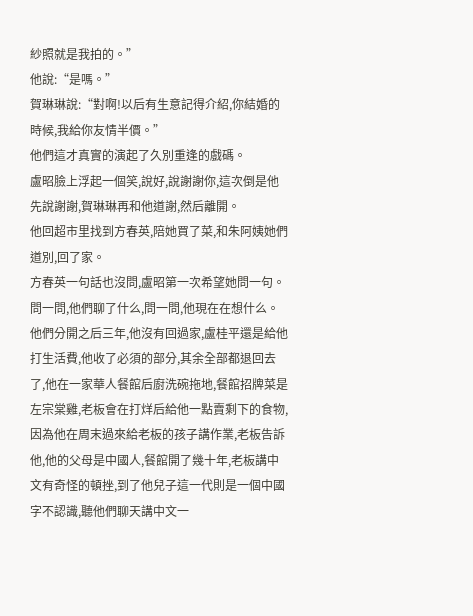紗照就是我拍的。”
他說:“是嗎。”
賀琳琳說:“對啊!以后有生意記得介紹,你結婚的時候,我給你友情半價。”
他們這才真實的演起了久別重逢的戲碼。
盧昭臉上浮起一個笑,說好,說謝謝你,這次倒是他先說謝謝,賀琳琳再和他道謝,然后離開。
他回超市里找到方春英,陪她買了菜,和朱阿姨她們道別,回了家。
方春英一句話也沒問,盧昭第一次希望她問一句。
問一問,他們聊了什么,問一問,他現在在想什么。
他們分開之后三年,他沒有回過家,盧桂平還是給他打生活費,他收了必須的部分,其余全部都退回去了,他在一家華人餐館后廚洗碗拖地,餐館招牌菜是左宗棠雞,老板會在打烊后給他一點賣剩下的食物,因為他在周末過來給老板的孩子講作業,老板告訴他,他的父母是中國人,餐館開了幾十年,老板講中文有奇怪的頓挫,到了他兒子這一代則是一個中國字不認識,聽他們聊天講中文一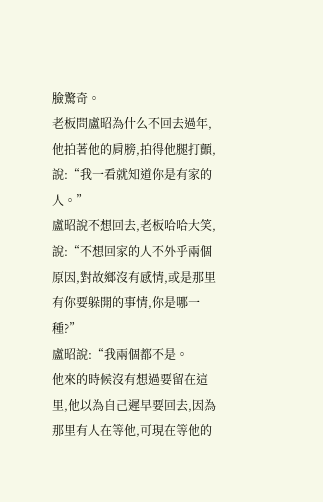臉驚奇。
老板問盧昭為什么不回去過年,他拍著他的肩膀,拍得他腿打顫,說:“我一看就知道你是有家的人。”
盧昭說不想回去,老板哈哈大笑,說:“不想回家的人不外乎兩個原因,對故鄉沒有感情,或是那里有你要躲開的事情,你是哪一種?”
盧昭說:“我兩個都不是。
他來的時候沒有想過要留在這里,他以為自己遲早要回去,因為那里有人在等他,可現在等他的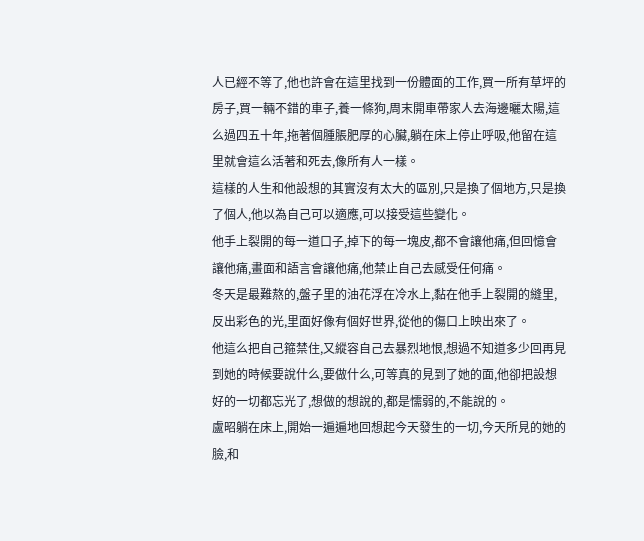人已經不等了,他也許會在這里找到一份體面的工作,買一所有草坪的房子,買一輛不錯的車子,養一條狗,周末開車帶家人去海邊曬太陽,這么過四五十年,拖著個腫脹肥厚的心臟,躺在床上停止呼吸,他留在這里就會這么活著和死去,像所有人一樣。
這樣的人生和他設想的其實沒有太大的區別,只是換了個地方,只是換了個人,他以為自己可以適應,可以接受這些變化。
他手上裂開的每一道口子,掉下的每一塊皮,都不會讓他痛,但回憶會讓他痛,畫面和語言會讓他痛,他禁止自己去感受任何痛。
冬天是最難熬的,盤子里的油花浮在冷水上,黏在他手上裂開的縫里,反出彩色的光,里面好像有個好世界,從他的傷口上映出來了。
他這么把自己箍禁住,又縱容自己去暴烈地恨,想過不知道多少回再見到她的時候要說什么,要做什么,可等真的見到了她的面,他卻把設想好的一切都忘光了,想做的想說的,都是懦弱的,不能說的。
盧昭躺在床上,開始一遍遍地回想起今天發生的一切,今天所見的她的臉,和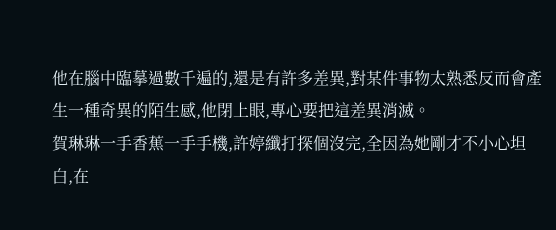他在腦中臨摹過數千遍的,還是有許多差異,對某件事物太熟悉反而會產生一種奇異的陌生感,他閉上眼,專心要把這差異消滅。
賀琳琳一手香蕉一手手機,許婷纖打探個沒完,全因為她剛才不小心坦白,在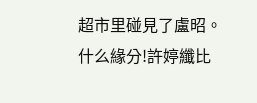超市里碰見了盧昭。
什么緣分!許婷纖比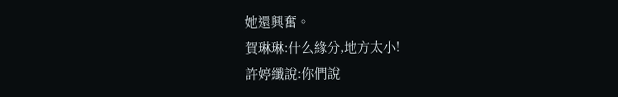她還興奮。
賀琳琳:什么緣分,地方太小!
許婷纖說:你們說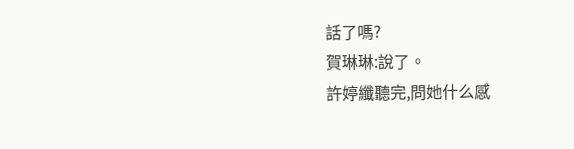話了嗎?
賀琳琳:說了。
許婷纖聽完,問她什么感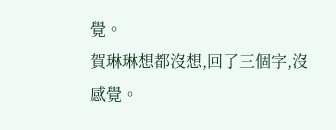覺。
賀琳琳想都沒想,回了三個字,沒感覺。